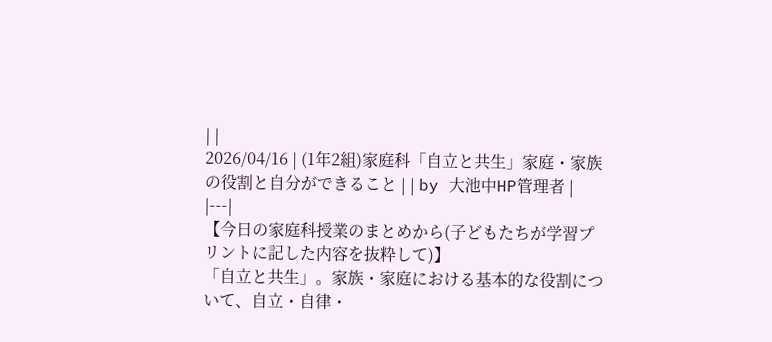| |
2026/04/16 | (1年2組)家庭科「自立と共生」家庭・家族の役割と自分ができること | | by 大池中HP管理者 |
|---|
【今日の家庭科授業のまとめから(子どもたちが学習プリントに記した内容を抜粋して)】
「自立と共生」。家族・家庭における基本的な役割について、自立・自律・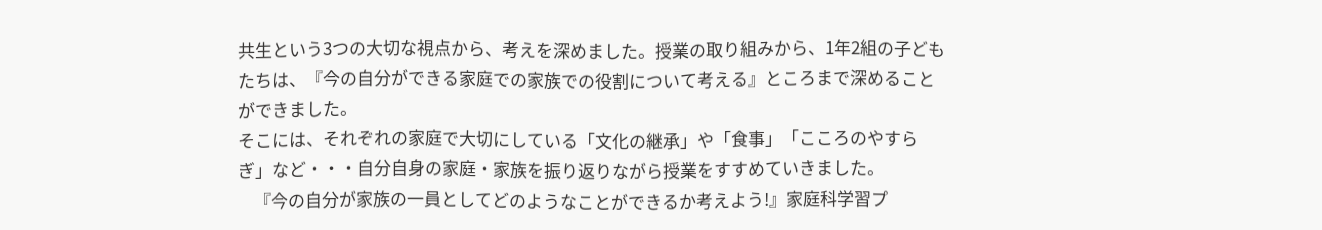共生という3つの大切な視点から、考えを深めました。授業の取り組みから、1年2組の子どもたちは、『今の自分ができる家庭での家族での役割について考える』ところまで深めることができました。
そこには、それぞれの家庭で大切にしている「文化の継承」や「食事」「こころのやすらぎ」など・・・自分自身の家庭・家族を振り返りながら授業をすすめていきました。
    『今の自分が家族の一員としてどのようなことができるか考えよう!』家庭科学習プ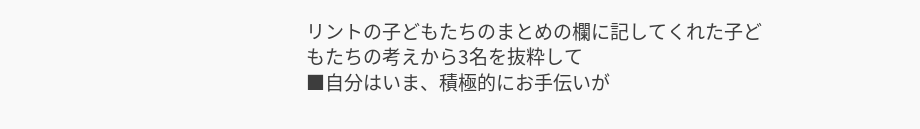リントの子どもたちのまとめの欄に記してくれた子どもたちの考えから3名を抜粋して
■自分はいま、積極的にお手伝いが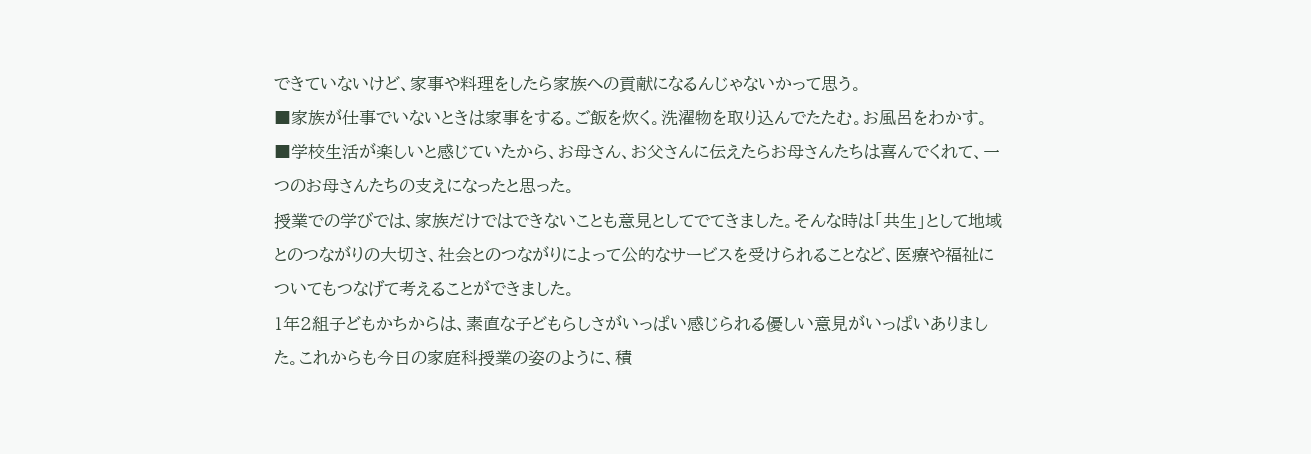できていないけど、家事や料理をしたら家族への貢献になるんじゃないかって思う。
■家族が仕事でいないときは家事をする。ご飯を炊く。洗濯物を取り込んでたたむ。お風呂をわかす。
■学校生活が楽しいと感じていたから、お母さん、お父さんに伝えたらお母さんたちは喜んでくれて、一つのお母さんたちの支えになったと思った。
授業での学びでは、家族だけではできないことも意見としてでてきました。そんな時は「共生」として地域とのつながりの大切さ、社会とのつながりによって公的なサービスを受けられることなど、医療や福祉についてもつなげて考えることができました。
1年2組子どもかちからは、素直な子どもらしさがいっぱい感じられる優しい意見がいっぱいありました。これからも今日の家庭科授業の姿のように、積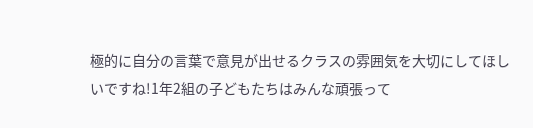極的に自分の言葉で意見が出せるクラスの雰囲気を大切にしてほしいですね!1年2組の子どもたちはみんな頑張って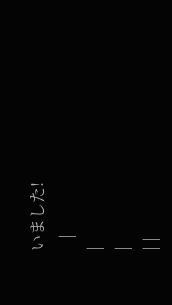いました!
   |
|
|
| |